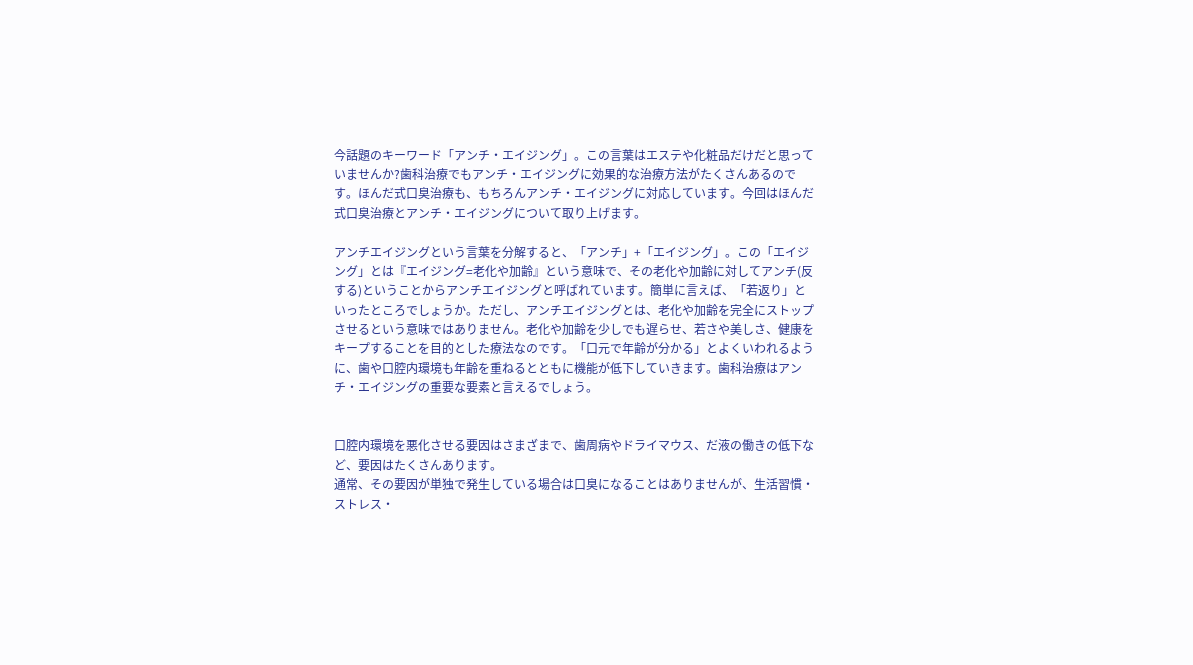今話題のキーワード「アンチ・エイジング」。この言葉はエステや化粧品だけだと思っていませんか?歯科治療でもアンチ・エイジングに効果的な治療方法がたくさんあるのです。ほんだ式口臭治療も、もちろんアンチ・エイジングに対応しています。今回はほんだ式口臭治療とアンチ・エイジングについて取り上げます。

アンチエイジングという言葉を分解すると、「アンチ」+「エイジング」。この「エイジング」とは『エイジング=老化や加齢』という意味で、その老化や加齢に対してアンチ(反する)ということからアンチエイジングと呼ばれています。簡単に言えば、「若返り」といったところでしょうか。ただし、アンチエイジングとは、老化や加齢を完全にストップさせるという意味ではありません。老化や加齢を少しでも遅らせ、若さや美しさ、健康をキープすることを目的とした療法なのです。「口元で年齢が分かる」とよくいわれるように、歯や口腔内環境も年齢を重ねるとともに機能が低下していきます。歯科治療はアンチ・エイジングの重要な要素と言えるでしょう。


口腔内環境を悪化させる要因はさまざまで、歯周病やドライマウス、だ液の働きの低下など、要因はたくさんあります。
通常、その要因が単独で発生している場合は口臭になることはありませんが、生活習慣・ストレス・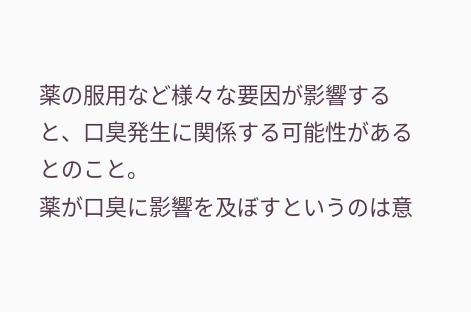薬の服用など様々な要因が影響すると、口臭発生に関係する可能性があるとのこと。
薬が口臭に影響を及ぼすというのは意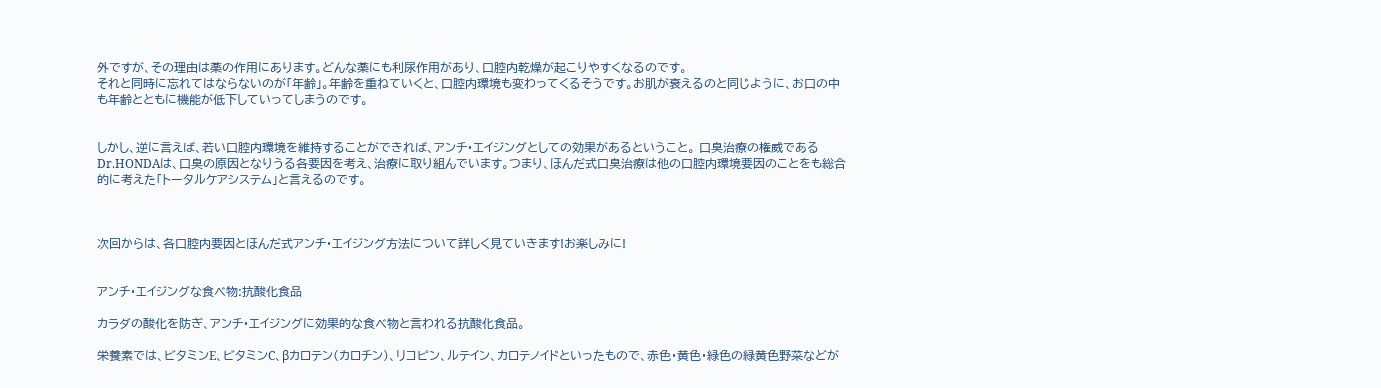外ですが、その理由は薬の作用にあります。どんな薬にも利尿作用があり、口腔内乾燥が起こりやすくなるのです。
それと同時に忘れてはならないのが「年齢」。年齢を重ねていくと、口腔内環境も変わってくるそうです。お肌が衰えるのと同じように、お口の中も年齢とともに機能が低下していってしまうのです。


しかし、逆に言えば、若い口腔内環境を維持することができれば、アンチ・エイジングとしての効果があるということ。 口臭治療の権威であるDr.HONDAは、口臭の原因となりうる各要因を考え、治療に取り組んでいます。つまり、ほんだ式口臭治療は他の口腔内環境要因のことをも総合的に考えた「トータルケアシステム」と言えるのです。



次回からは、各口腔内要因とほんだ式アンチ・エイジング方法について詳しく見ていきます!お楽しみに!


アンチ・エイジングな食べ物:抗酸化食品

カラダの酸化を防ぎ、アンチ・エイジングに効果的な食べ物と言われる抗酸化食品。

栄養素では、ビタミンE、ビタミンC、βカロテン(カロチン)、リコピン、ルテイン、カロテノイドといったもので、赤色・黄色・緑色の緑黄色野菜などが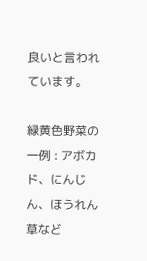良いと言われています。

緑黄色野菜の一例 : アボカド、にんじん、ほうれん草など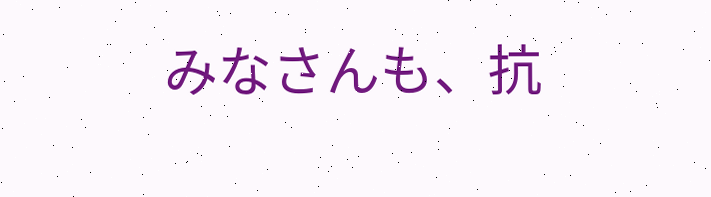みなさんも、抗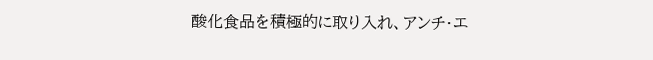酸化食品を積極的に取り入れ、アンチ・エ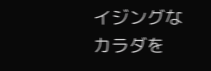イジングなカラダを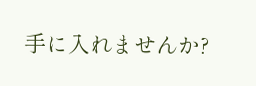手に入れませんか?